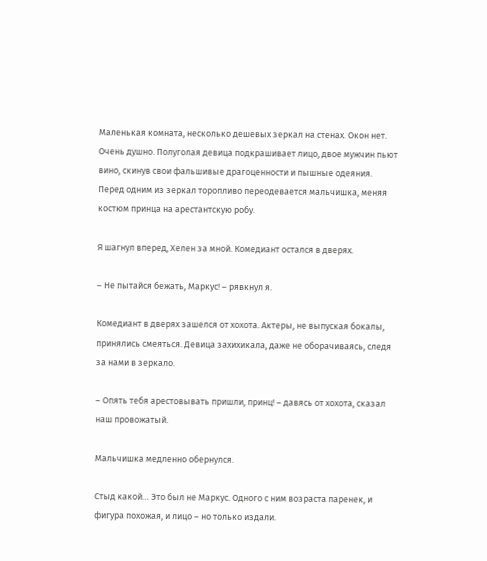Маленькая комната, несколько дешевых зеркал на стенах. Окон нет. Очень душно. Полуголая девица подкрашивает лицо, двое мужчин пьют вино, скинув свои фальшивые драгоценности и пышные одеяния. Перед одним из зеркал торопливо переодевается мальчишка, меняя костюм принца на арестантскую робу.

Я шагнул вперед, Хелен за мной. Комедиант остался в дверях.

– Не пытайся бежать, Маркус! – рявкнул я.

Комедиант в дверях зашелся от хохота. Актеры, не выпуская бокалы, принялись смеяться. Девица захихикала, даже не оборачиваясь, следя за нами в зеркало.

– Опять тебя арестовывать пришли, принц! – давясь от хохота, сказал наш провожатый.

Мальчишка медленно обернулся.

Стыд какой… Это был не Маркус. Одного с ним возраста паренек, и фигура похожая, и лицо – но только издали.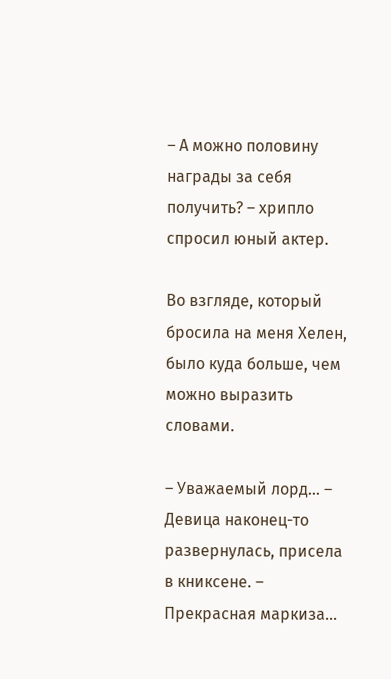– А можно половину награды за себя получить? – хрипло спросил юный актер.

Во взгляде, который бросила на меня Хелен, было куда больше, чем можно выразить словами.

– Уважаемый лорд… – Девица наконец-то развернулась, присела в книксене. – Прекрасная маркиза…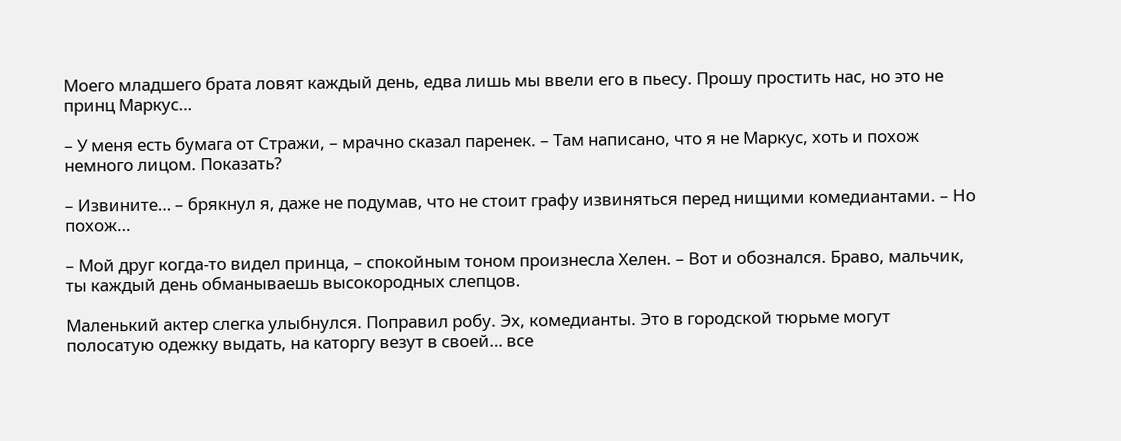Моего младшего брата ловят каждый день, едва лишь мы ввели его в пьесу. Прошу простить нас, но это не принц Маркус…

– У меня есть бумага от Стражи, – мрачно сказал паренек. – Там написано, что я не Маркус, хоть и похож немного лицом. Показать?

– Извините… – брякнул я, даже не подумав, что не стоит графу извиняться перед нищими комедиантами. – Но похож…

– Мой друг когда-то видел принца, – спокойным тоном произнесла Хелен. – Вот и обознался. Браво, мальчик, ты каждый день обманываешь высокородных слепцов.

Маленький актер слегка улыбнулся. Поправил робу. Эх, комедианты. Это в городской тюрьме могут полосатую одежку выдать, на каторгу везут в своей… все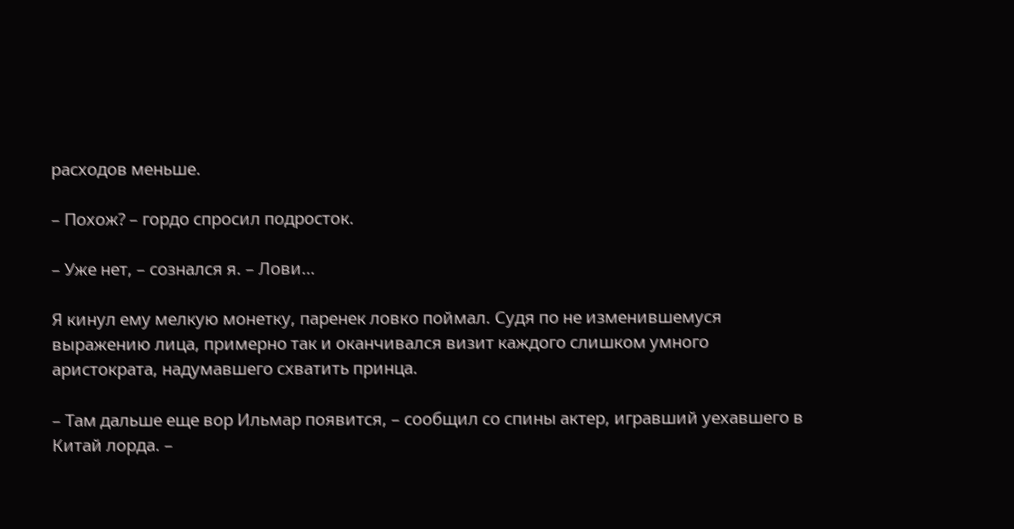расходов меньше.

– Похож? – гордо спросил подросток.

– Уже нет, – сознался я. – Лови…

Я кинул ему мелкую монетку, паренек ловко поймал. Судя по не изменившемуся выражению лица, примерно так и оканчивался визит каждого слишком умного аристократа, надумавшего схватить принца.

– Там дальше еще вор Ильмар появится, – сообщил со спины актер, игравший уехавшего в Китай лорда. –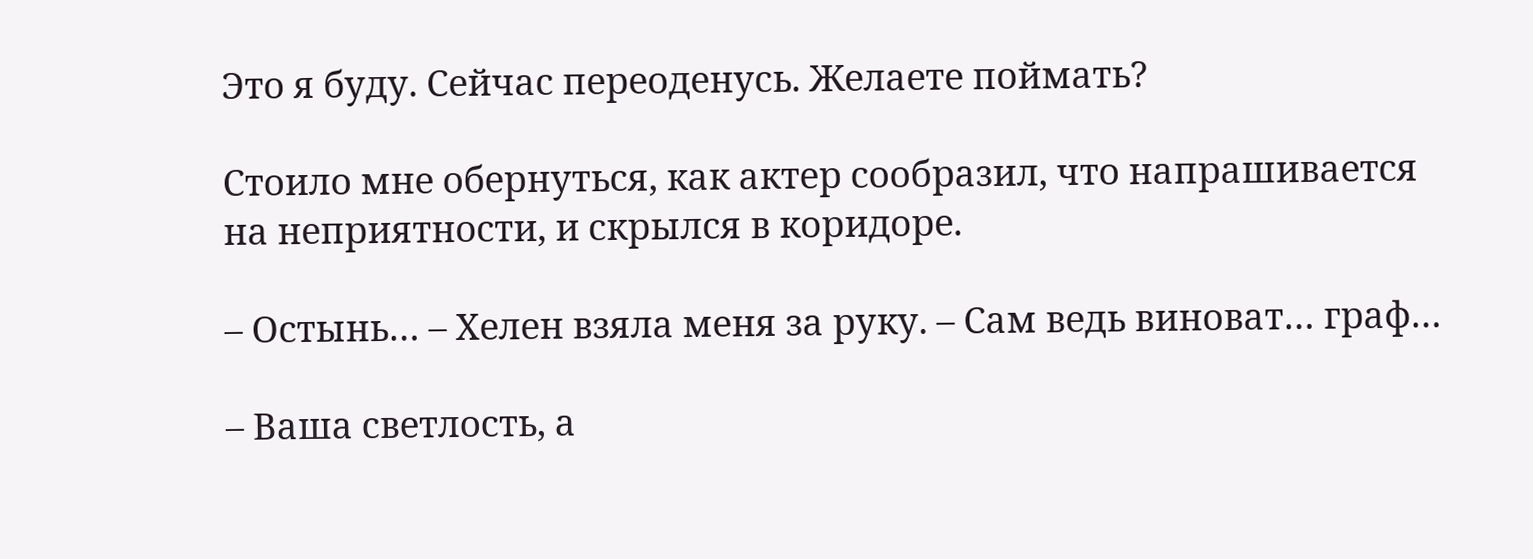Это я буду. Сейчас переоденусь. Желаете поймать?

Стоило мне обернуться, как актер сообразил, что напрашивается на неприятности, и скрылся в коридоре.

– Остынь… – Хелен взяла меня за руку. – Сам ведь виноват… граф…

– Ваша светлость, а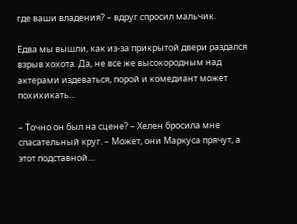где ваши владения? – вдруг спросил мальчик.

Едва мы вышли, как из-за прикрытой двери раздался взрыв хохота. Да, не все же высокородным над актерами издеваться, порой и комедиант может похихикать…

– Точно он был на сцене? – Хелен бросила мне спасательный круг. – Может, они Маркуса прячут, а этот подставной…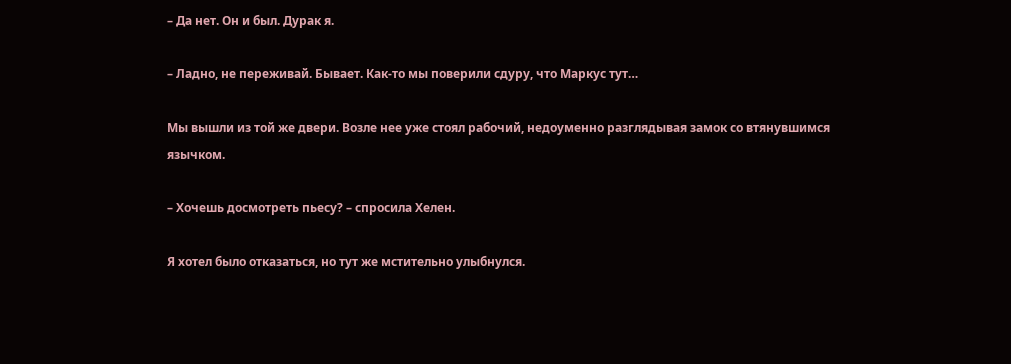– Да нет. Он и был. Дурак я.

– Ладно, не переживай. Бывает. Как-то мы поверили сдуру, что Маркус тут…

Мы вышли из той же двери. Возле нее уже стоял рабочий, недоуменно разглядывая замок со втянувшимся язычком.

– Хочешь досмотреть пьесу? – спросила Хелен.

Я хотел было отказаться, но тут же мстительно улыбнулся.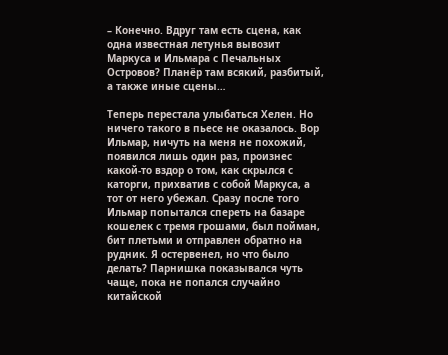– Конечно. Вдруг там есть сцена, как одна известная летунья вывозит Маркуса и Ильмара с Печальных Островов? Планёр там всякий, разбитый, а также иные сцены…

Теперь перестала улыбаться Хелен. Но ничего такого в пьесе не оказалось. Вор Ильмар, ничуть на меня не похожий, появился лишь один раз, произнес какой-то вздор о том, как скрылся с каторги, прихватив с собой Маркуса, а тот от него убежал. Сразу после того Ильмар попытался спереть на базаре кошелек с тремя грошами, был пойман, бит плетьми и отправлен обратно на рудник. Я остервенел, но что было делать? Парнишка показывался чуть чаще, пока не попался случайно китайской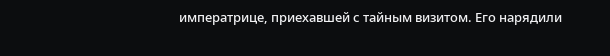императрице, приехавшей с тайным визитом. Его нарядили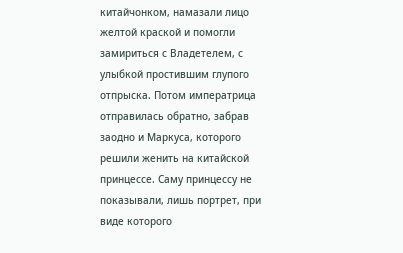китайчонком, намазали лицо желтой краской и помогли замириться с Владетелем, с улыбкой простившим глупого отпрыска. Потом императрица отправилась обратно, забрав заодно и Маркуса, которого решили женить на китайской принцессе. Саму принцессу не показывали, лишь портрет, при виде которого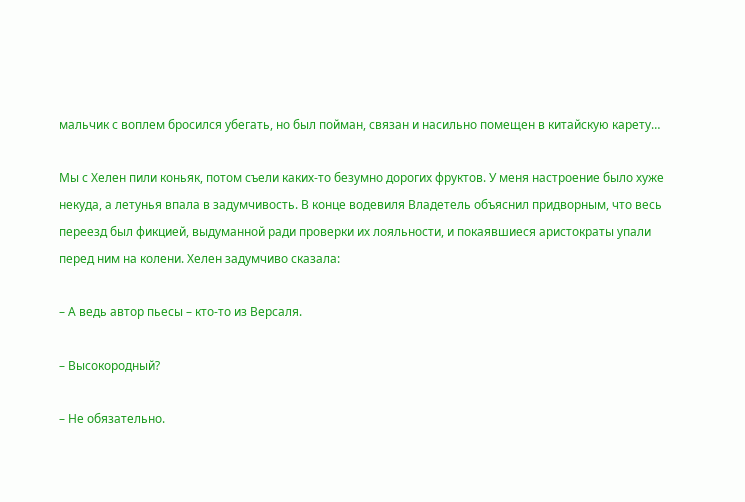мальчик с воплем бросился убегать, но был пойман, связан и насильно помещен в китайскую карету…

Мы с Хелен пили коньяк, потом съели каких-то безумно дорогих фруктов. У меня настроение было хуже некуда, а летунья впала в задумчивость. В конце водевиля Владетель объяснил придворным, что весь переезд был фикцией, выдуманной ради проверки их лояльности, и покаявшиеся аристократы упали перед ним на колени. Хелен задумчиво сказала:

– А ведь автор пьесы – кто-то из Версаля.

– Высокородный?

– Не обязательно.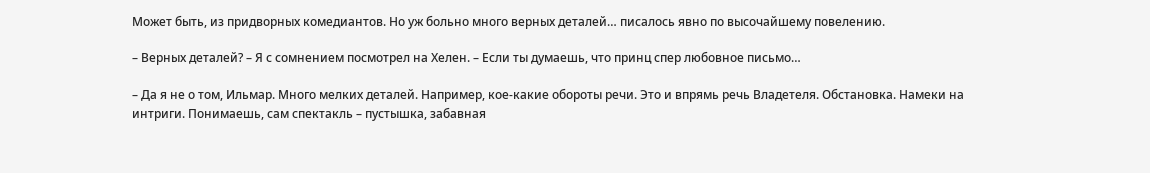Может быть, из придворных комедиантов. Но уж больно много верных деталей… писалось явно по высочайшему повелению.

– Верных деталей? – Я с сомнением посмотрел на Хелен. – Если ты думаешь, что принц спер любовное письмо…

– Да я не о том, Ильмар. Много мелких деталей. Например, кое-какие обороты речи. Это и впрямь речь Владетеля. Обстановка. Намеки на интриги. Понимаешь, сам спектакль – пустышка, забавная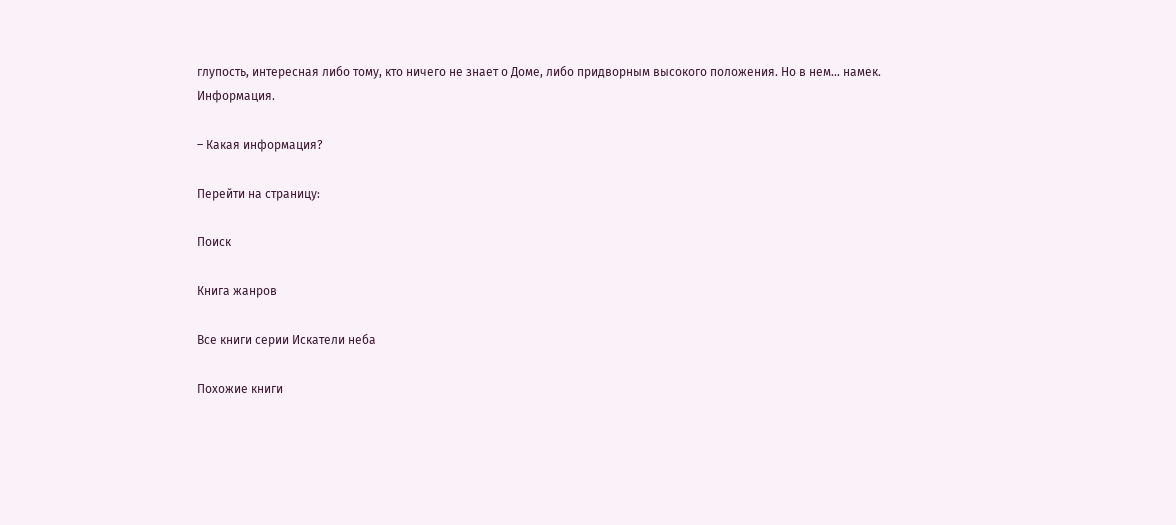глупость, интересная либо тому, кто ничего не знает о Доме, либо придворным высокого положения. Но в нем… намек. Информация.

– Какая информация?

Перейти на страницу:

Поиск

Книга жанров

Все книги серии Искатели неба

Похожие книги